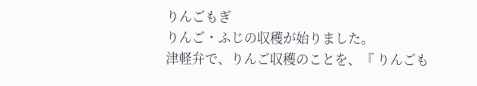りんごもぎ
りんご・ふじの収穫が始りました。
津軽弁で、りんご収穫のことを、『 りんごも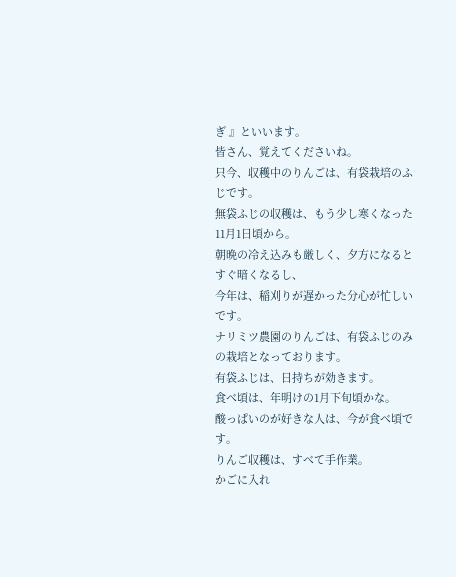ぎ 』といいます。
皆さん、覚えてくださいね。
只今、収穫中のりんごは、有袋栽培のふじです。
無袋ふじの収穫は、もう少し寒くなった11月1日頃から。
朝晩の冷え込みも厳しく、夕方になるとすぐ暗くなるし、
今年は、稲刈りが遅かった分心が忙しいです。
ナリミツ農園のりんごは、有袋ふじのみの栽培となっております。
有袋ふじは、日持ちが効きます。
食べ頃は、年明けの1月下旬頃かな。
酸っぱいのが好きな人は、今が食べ頃です。
りんご収穫は、すべて手作業。
かごに入れ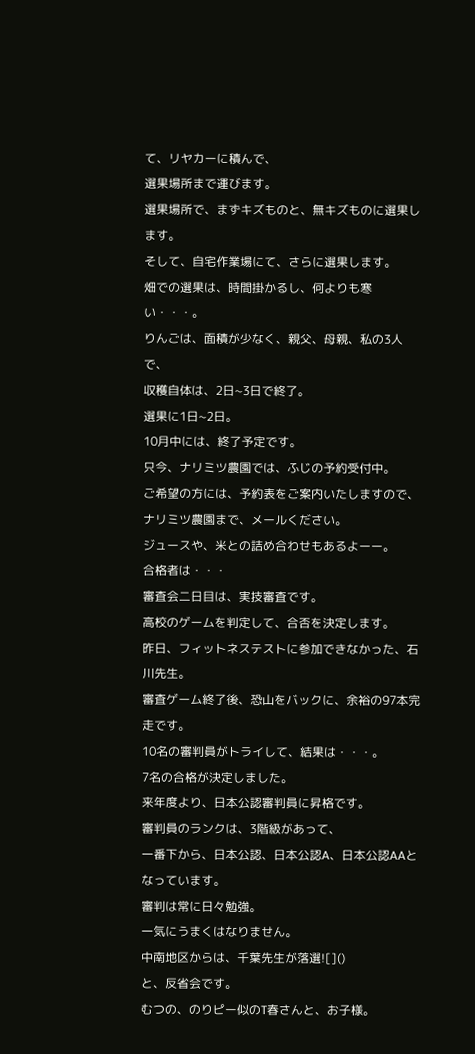て、リヤカーに積んで、
選果場所まで運びます。
選果場所で、まずキズものと、無キズものに選果します。
そして、自宅作業場にて、さらに選果します。
畑での選果は、時間掛かるし、何よりも寒い・・・。
りんごは、面積が少なく、親父、母親、私の3人で、
収穫自体は、2日~3日で終了。
選果に1日~2日。
10月中には、終了予定です。
只今、ナリミツ農園では、ふじの予約受付中。
ご希望の方には、予約表をご案内いたしますので、ナリミツ農園まで、メールください。
ジュースや、米との詰め合わせもあるよーー。
合格者は・・・
審査会二日目は、実技審査です。
高校のゲームを判定して、合否を決定します。
昨日、フィットネステストに参加できなかった、石川先生。
審査ゲーム終了後、恐山をバックに、余裕の97本完走です。
10名の審判員がトライして、結果は・・・。
7名の合格が決定しました。
来年度より、日本公認審判員に昇格です。
審判員のランクは、3階級があって、
一番下から、日本公認、日本公認A、日本公認AAとなっています。
審判は常に日々勉強。
一気にうまくはなりません。
中南地区からは、千葉先生が落選![]()
と、反省会です。
むつの、のりピー似のT春さんと、お子様。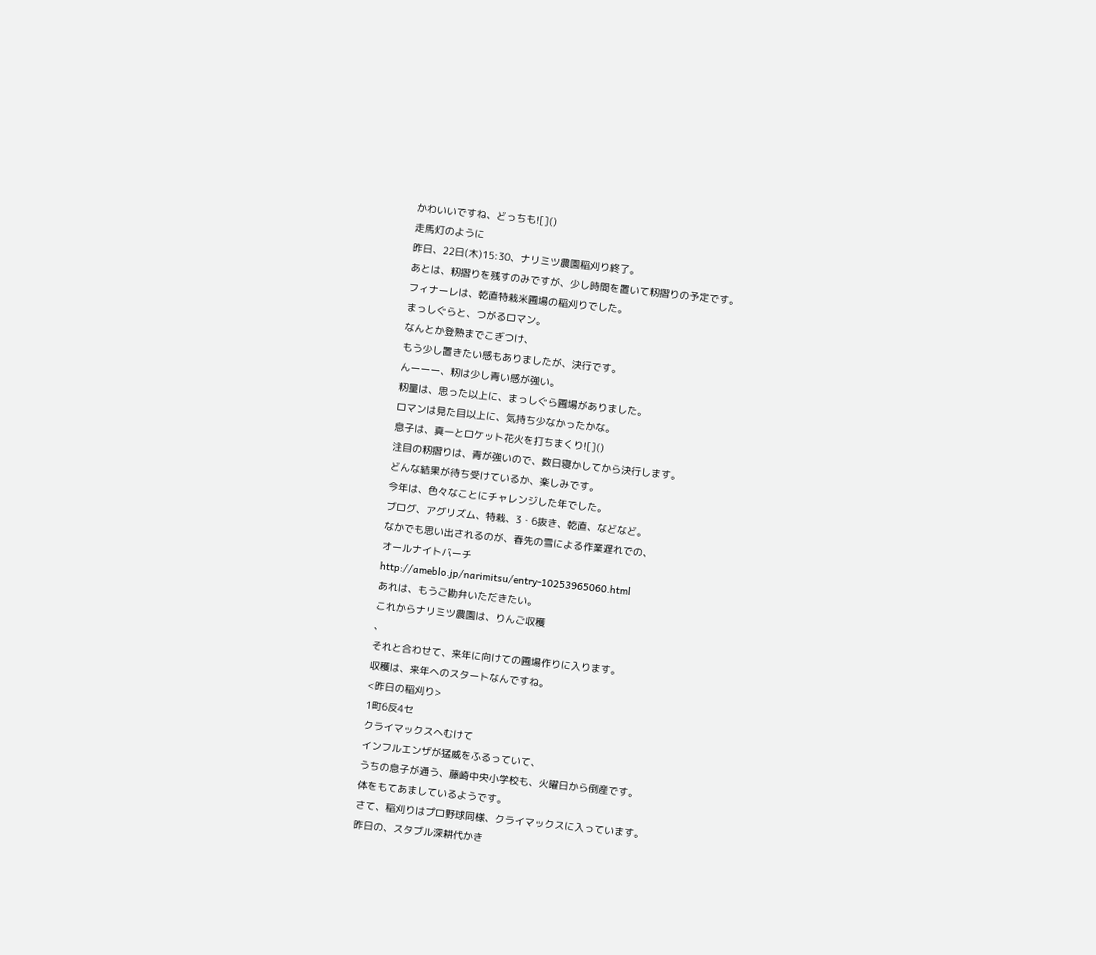かわいいですね、どっちも![]()
走馬灯のように
昨日、22日(木)15:30、ナリミツ農園稲刈り終了。
あとは、籾摺りを残すのみですが、少し時間を置いて籾摺りの予定です。
フィナーレは、乾直特栽米圃場の稲刈りでした。
まっしぐらと、つがるロマン。
なんとか登熟までこぎつけ、
もう少し置きたい感もありましたが、決行です。
んーーー、籾は少し青い感が強い。
籾量は、思った以上に、まっしぐら圃場がありました。
ロマンは見た目以上に、気持ち少なかったかな。
息子は、真一とロケット花火を打ちまくり![]()
注目の籾摺りは、青が強いので、数日寝かしてから決行します。
どんな結果が待ち受けているか、楽しみです。
今年は、色々なことにチャレンジした年でした。
ブログ、アグリズム、特栽、3・6抜き、乾直、などなど。
なかでも思い出されるのが、春先の雪による作業遅れでの、
オールナイトバーチ
http://ameblo.jp/narimitsu/entry-10253965060.html
あれは、もうご勘弁いただきたい。
これからナリミツ農園は、りんご収穫
、
それと合わせて、来年に向けての圃場作りに入ります。
収穫は、来年へのスタートなんですね。
<昨日の稲刈り>
1町6反4セ
クライマックスへむけて
インフルエンザが猛威をふるっていて、
うちの息子が通う、藤崎中央小学校も、火曜日から倒産です。
体をもてあましているようです。
さて、稲刈りはプロ野球同様、クライマックスに入っています。
昨日の、スタブル深耕代かき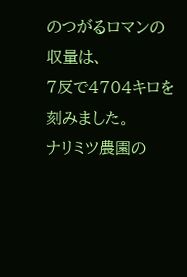のつがるロマンの収量は、
7反で4704キロを刻みました。
ナリミツ農園の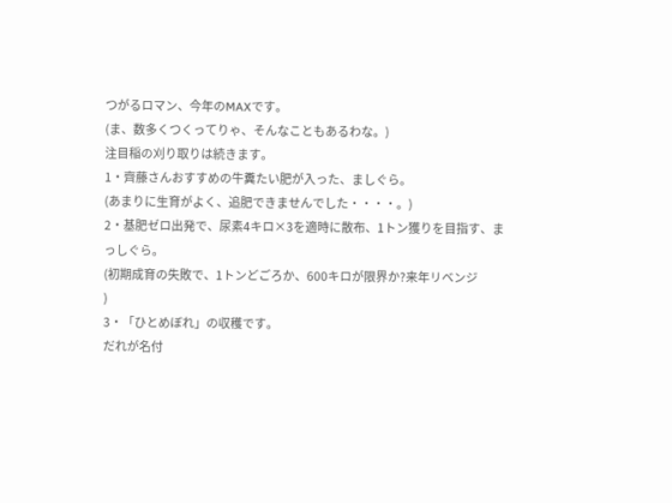つがるロマン、今年のMAXです。
(ま、数多くつくってりゃ、そんなこともあるわな。)
注目稲の刈り取りは続きます。
1・齊藤さんおすすめの牛糞たい肥が入った、ましぐら。
(あまりに生育がよく、追肥できませんでした・・・・。)
2・基肥ゼロ出発で、尿素4キロ×3を適時に散布、1トン獲りを目指す、まっしぐら。
(初期成育の失敗で、1トンどごろか、600キロが限界か?来年リベンジ
)
3・「ひとめぼれ」の収穫です。
だれが名付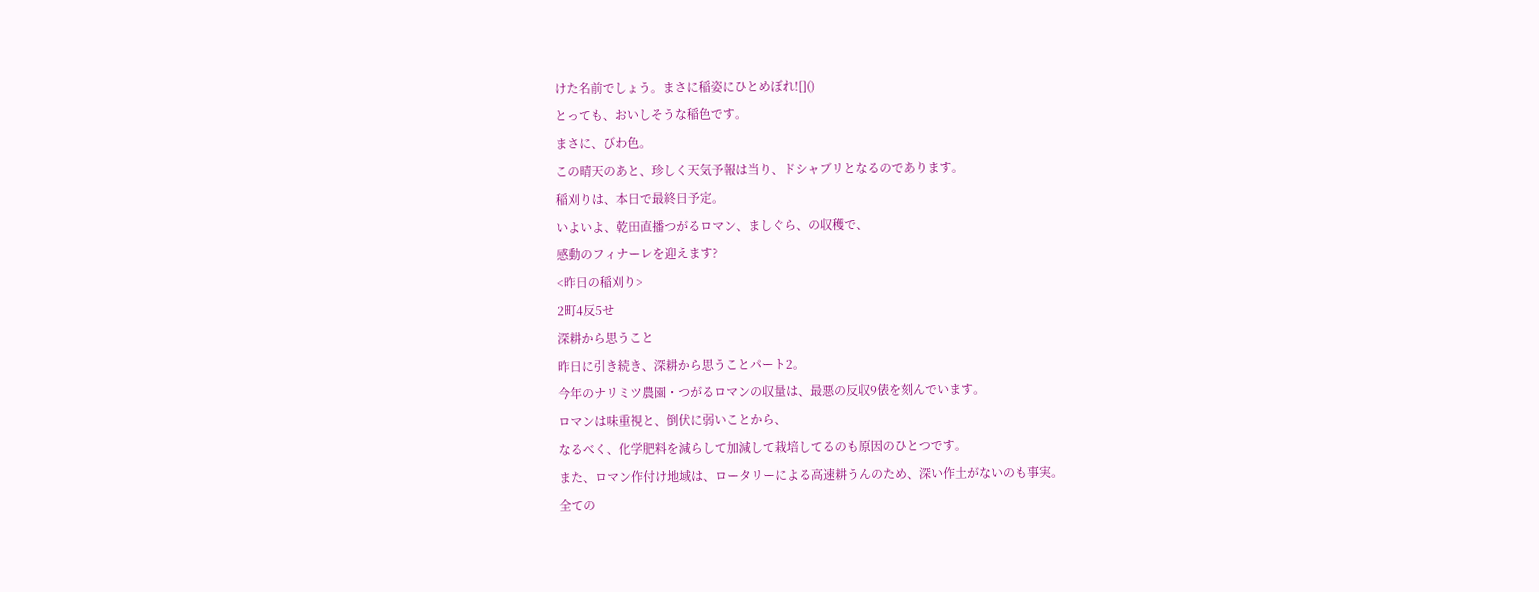けた名前でしょう。まさに稲姿にひとめぼれ![]()
とっても、おいしそうな稲色です。
まさに、びわ色。
この晴天のあと、珍しく天気予報は当り、ドシャブリとなるのであります。
稲刈りは、本日で最終日予定。
いよいよ、乾田直播つがるロマン、ましぐら、の収穫で、
感動のフィナーレを迎えます?
<昨日の稲刈り>
2町4反5せ
深耕から思うこと
昨日に引き続き、深耕から思うことパート2。
今年のナリミツ農園・つがるロマンの収量は、最悪の反収9俵を刻んでいます。
ロマンは味重視と、倒伏に弱いことから、
なるべく、化学肥料を減らして加減して栽培してるのも原因のひとつです。
また、ロマン作付け地域は、ロータリーによる高速耕うんのため、深い作土がないのも事実。
全ての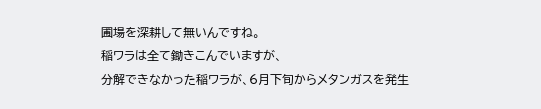圃場を深耕して無いんですね。
稲ワラは全て鋤きこんでいますが、
分解できなかった稲ワラが、6月下旬からメタンガスを発生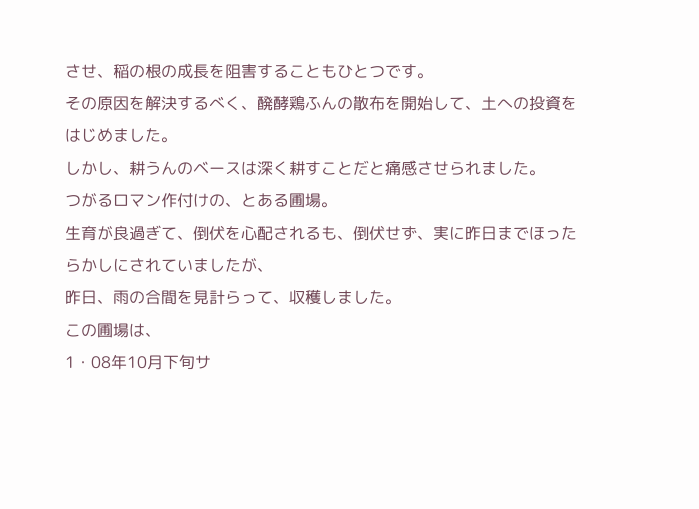させ、稲の根の成長を阻害することもひとつです。
その原因を解決するべく、醗酵鶏ふんの散布を開始して、土への投資をはじめました。
しかし、耕うんのベースは深く耕すことだと痛感させられました。
つがるロマン作付けの、とある圃場。
生育が良過ぎて、倒伏を心配されるも、倒伏せず、実に昨日までほったらかしにされていましたが、
昨日、雨の合間を見計らって、収穫しました。
この圃場は、
1・08年10月下旬サ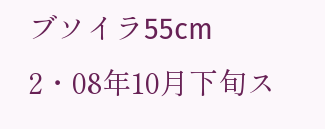ブソイラ55cm
2・08年10月下旬ス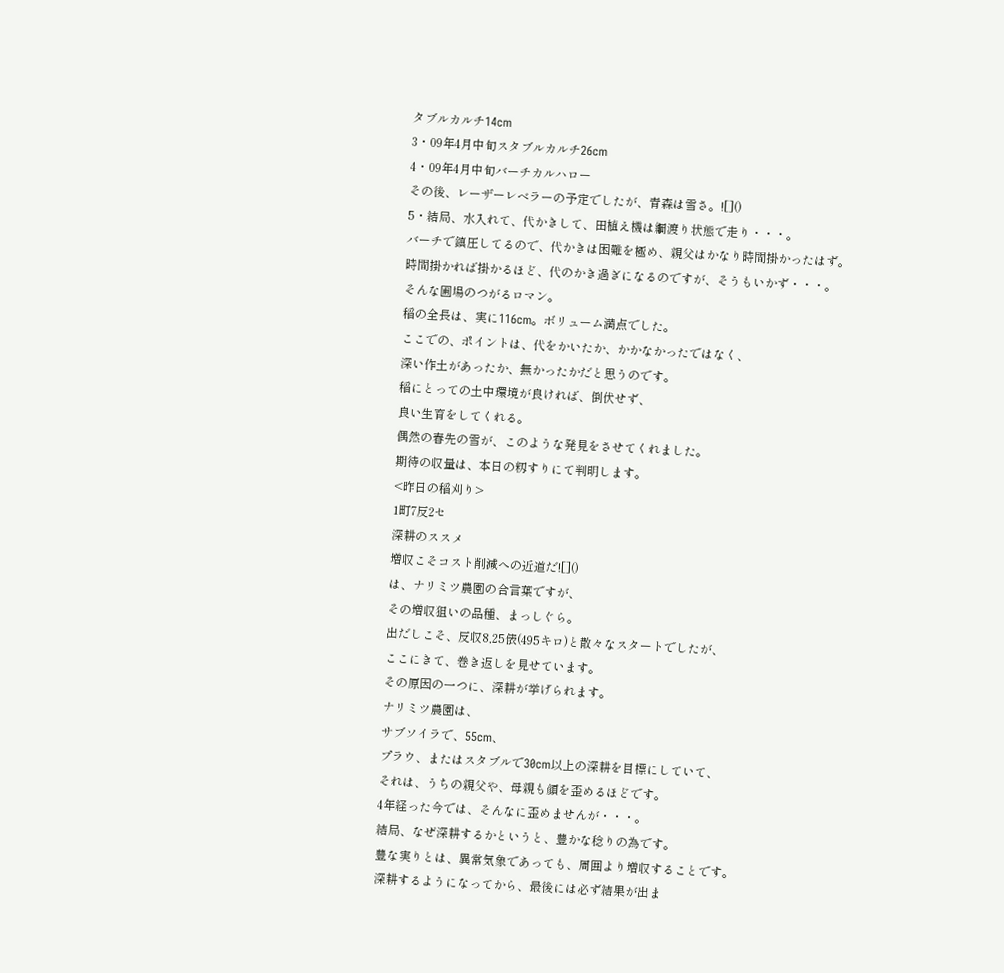タブルカルチ14cm
3・09年4月中旬スタブルカルチ26cm
4・09年4月中旬バーチカルハロー
その後、レーザーレベラーの予定でしたが、青森は雪さ。![]()
5・結局、水入れて、代かきして、田植え機は綱渡り状態で走り・・・。
バーチで鎮圧してるので、代かきは困難を極め、親父はかなり時間掛かったはず。
時間掛かれば掛かるほど、代のかき過ぎになるのですが、そうもいかず・・・。
そんな圃場のつがるロマン。
稲の全長は、実に116cm。ボリューム満点でした。
ここでの、ポイントは、代をかいたか、かかなかったではなく、
深い作土があったか、無かったかだと思うのです。
稲にとっての土中環境が良ければ、倒伏せず、
良い生育をしてくれる。
偶然の春先の雪が、このような発見をさせてくれました。
期待の収量は、本日の籾すりにて判明します。
<昨日の稲刈り>
1町7反2セ
深耕のススメ
増収こそコスト削減への近道だ![]()
は、ナリミツ農園の合言葉ですが、
その増収狙いの品種、まっしぐら。
出だしこそ、反収8,25俵(495キロ)と散々なスタートでしたが、
ここにきて、巻き返しを見せています。
その原因の一つに、深耕が挙げられます。
ナリミツ農園は、
サブソイラで、55cm、
プラウ、またはスタブルで30cm以上の深耕を目標にしていて、
それは、うちの親父や、母親も顔を歪めるほどです。
4年経った今では、そんなに歪めませんが・・・。
結局、なぜ深耕するかというと、豊かな稔りの為です。
豊な実りとは、異常気象であっても、周囲より増収することです。
深耕するようになってから、最後には必ず結果が出ま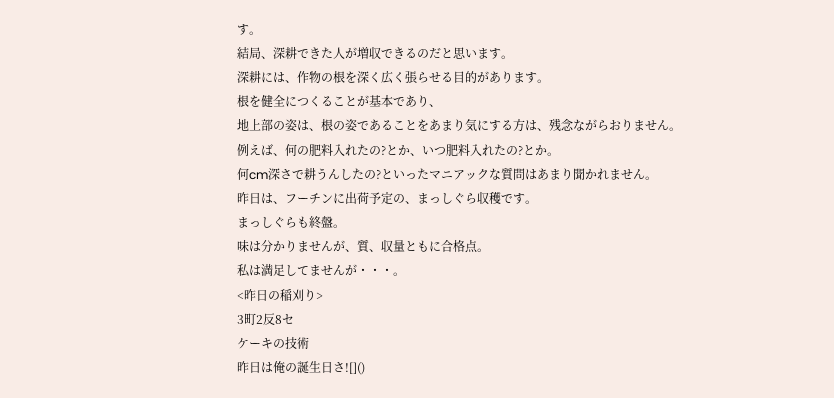す。
結局、深耕できた人が増収できるのだと思います。
深耕には、作物の根を深く広く張らせる目的があります。
根を健全につくることが基本であり、
地上部の姿は、根の姿であることをあまり気にする方は、残念ながらおりません。
例えば、何の肥料入れたの?とか、いつ肥料入れたの?とか。
何cm深さで耕うんしたの?といったマニアックな質問はあまり聞かれません。
昨日は、フーチンに出荷予定の、まっしぐら収穫です。
まっしぐらも終盤。
味は分かりませんが、質、収量ともに合格点。
私は満足してませんが・・・。
<昨日の稲刈り>
3町2反8セ
ケーキの技術
昨日は俺の誕生日さ![]()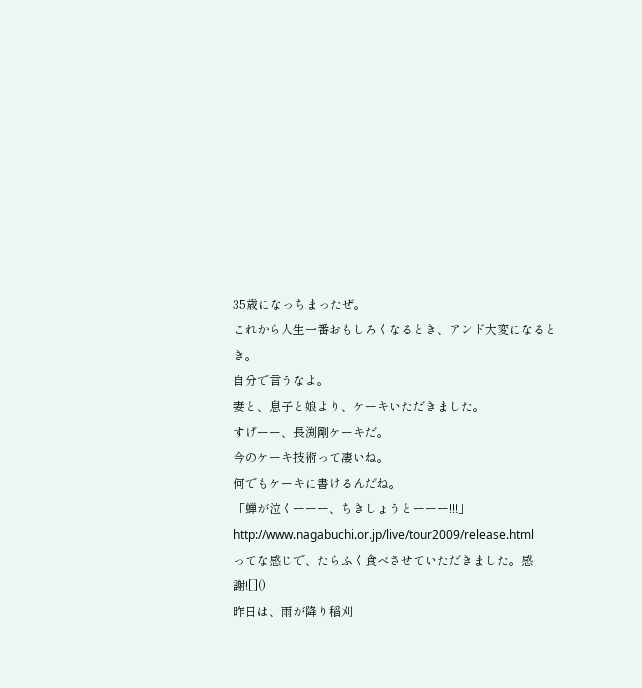35歳になっちまったぜ。
これから人生一番おもしろくなるとき、アンド大変になるとき。
自分で言うなよ。
妻と、息子と娘より、ケーキいただきました。
すげーー、長渕剛ケーキだ。
今のケーキ技術って凄いね。
何でもケーキに書けるんだね。
「蝉が泣くーーー、ちきしょうとーーー!!!」
http://www.nagabuchi.or.jp/live/tour2009/release.html
ってな感じで、たらふく食べさせていただきました。感謝![]()
昨日は、雨が降り稲刈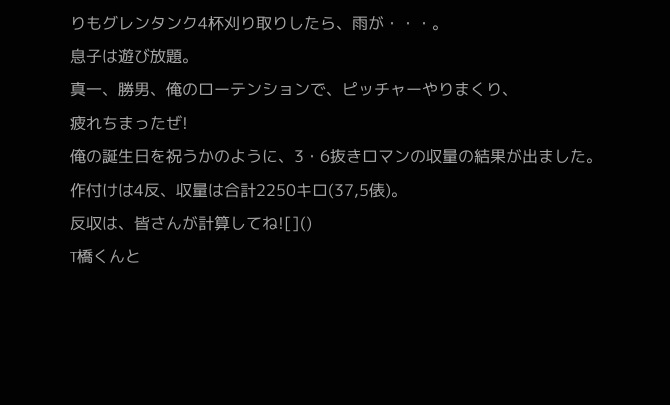りもグレンタンク4杯刈り取りしたら、雨が・・・。
息子は遊び放題。
真一、勝男、俺のローテンションで、ピッチャーやりまくり、
疲れちまったぜ!
俺の誕生日を祝うかのように、3・6抜きロマンの収量の結果が出ました。
作付けは4反、収量は合計2250キロ(37,5俵)。
反収は、皆さんが計算してね![]()
T橋くんと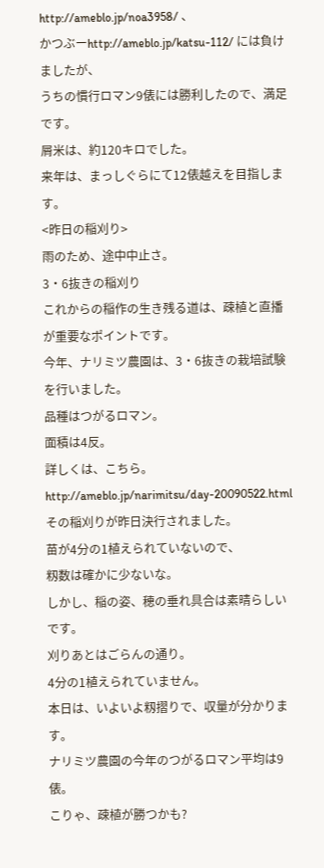http://ameblo.jp/noa3958/ 、
かつぶーhttp://ameblo.jp/katsu-112/ には負けましたが、
うちの慣行ロマン9俵には勝利したので、満足です。
屑米は、約120キロでした。
来年は、まっしぐらにて12俵越えを目指します。
<昨日の稲刈り>
雨のため、途中中止さ。
3・6抜きの稲刈り
これからの稲作の生き残る道は、疎植と直播が重要なポイントです。
今年、ナリミツ農園は、3・6抜きの栽培試験を行いました。
品種はつがるロマン。
面積は4反。
詳しくは、こちら。
http://ameblo.jp/narimitsu/day-20090522.html
その稲刈りが昨日決行されました。
苗が4分の1植えられていないので、
籾数は確かに少ないな。
しかし、稲の姿、穂の垂れ具合は素晴らしいです。
刈りあとはごらんの通り。
4分の1植えられていません。
本日は、いよいよ籾摺りで、収量が分かります。
ナリミツ農園の今年のつがるロマン平均は9俵。
こりゃ、疎植が勝つかも?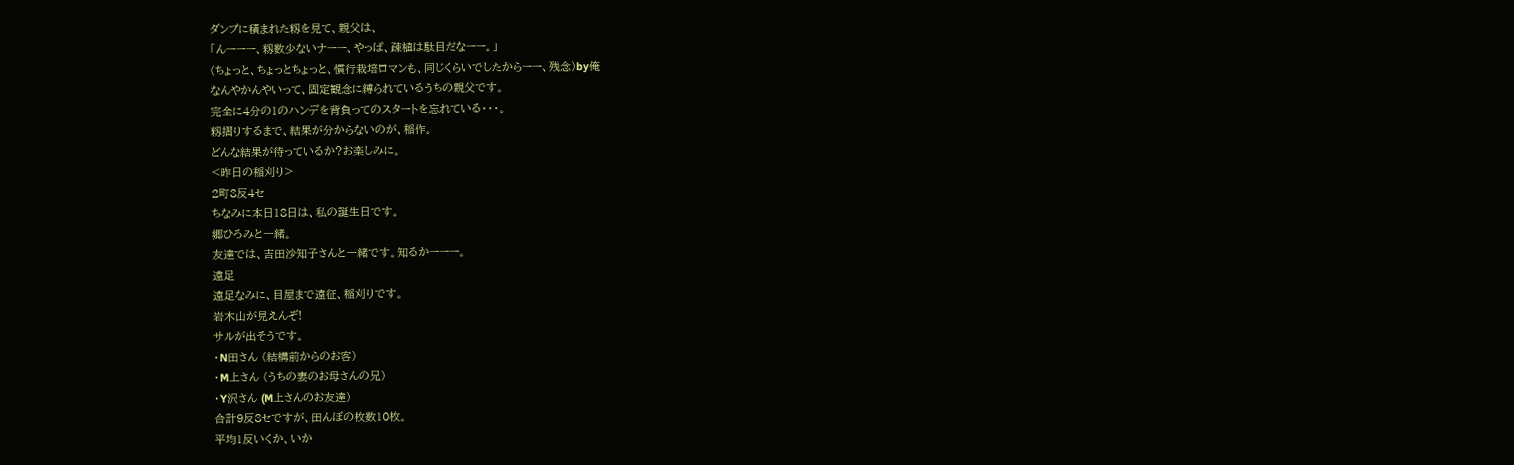ダンプに積まれた籾を見て、親父は、
「んーーー、籾数少ないナーー、やっぱ、疎植は駄目だなーー。」
(ちょっと、ちょっとちょっと、慣行栽培ロマンも、同じくらいでしたからーー、残念)by俺
なんやかんやいって、固定観念に縛られているうちの親父です。
完全に4分の1のハンデを背負ってのスタートを忘れている・・・。
籾摺りするまで、結果が分からないのが、稲作。
どんな結果が待っているか?お楽しみに。
<昨日の稲刈り>
2町8反4セ
ちなみに本日18日は、私の誕生日です。
郷ひろみと一緒。
友達では、吉田沙知子さんと一緒です。知るかーーー。
遠足
遠足なみに、目屋まで遠征、稲刈りです。
岩木山が見えんぞ!
サルが出そうです。
・N田さん (結構前からのお客)
・M上さん (うちの妻のお母さんの兄)
・Y沢さん (M上さんのお友達)
合計9反8セですが、田んぼの枚数10枚。
平均1反いくか、いか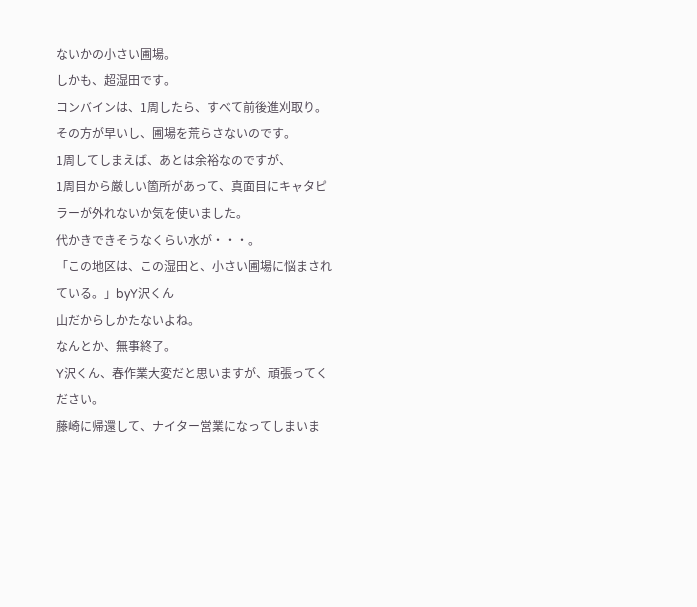ないかの小さい圃場。
しかも、超湿田です。
コンバインは、1周したら、すべて前後進刈取り。
その方が早いし、圃場を荒らさないのです。
1周してしまえば、あとは余裕なのですが、
1周目から厳しい箇所があって、真面目にキャタピラーが外れないか気を使いました。
代かきできそうなくらい水が・・・。
「この地区は、この湿田と、小さい圃場に悩まされている。」byY沢くん
山だからしかたないよね。
なんとか、無事終了。
Y沢くん、春作業大変だと思いますが、頑張ってください。
藤崎に帰還して、ナイター営業になってしまいま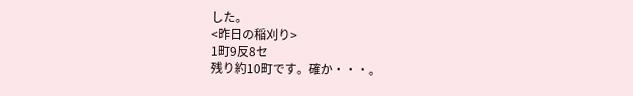した。
<昨日の稲刈り>
1町9反8セ
残り約10町です。確か・・・。